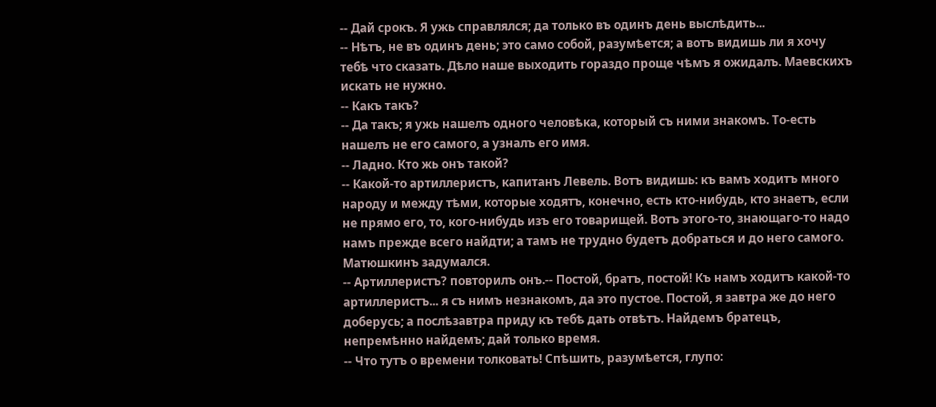-- Дай срокъ. Я ужь справлялся; да только въ одинъ день выслѣдить...
-- Нѣтъ, не въ одинъ день; это само собой, разумѣется; а вотъ видишь ли я хочу тебѣ что сказать. Дѣло наше выходить гораздо проще чѣмъ я ожидалъ. Маевскихъ искать не нужно.
-- Какъ такъ?
-- Да такъ; я ужь нашелъ одного человѣка, который съ ними знакомъ. То-есть нашелъ не его самого, а узналъ его имя.
-- Ладно. Кто жь онъ такой?
-- Какой-то артиллеристъ, капитанъ Левель. Вотъ видишь: къ вамъ ходитъ много народу и между тѣми, которые ходятъ, конечно, есть кто-нибудь, кто знаетъ, если не прямо его, то, кого-нибудь изъ его товарищей. Вотъ этого-то, знающаго-то надо намъ прежде всего найдти; а тамъ не трудно будетъ добраться и до него самого.
Матюшкинъ задумался.
-- Артиллеристъ? повторилъ онъ.-- Постой, братъ, постой! Къ намъ ходитъ какой-то артиллеристъ... я съ нимъ незнакомъ, да это пустое. Постой, я завтра же до него доберусь; а послѣзавтра приду къ тебѣ дать отвѣтъ. Найдемъ братецъ, непремѣнно найдемъ; дай только время.
-- Что тутъ о времени толковать! Спѣшить, разумѣется, глупо: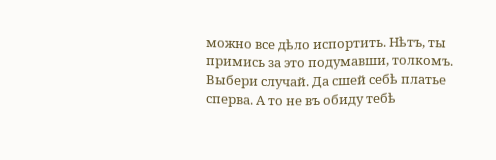можно все дѣло испортить. Нѣтъ, ты примись за это подумавши, толкомъ. Выбери случай. Да сшей себѣ платье сперва. А то не въ обиду тебѣ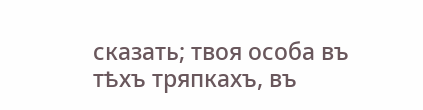сказать; твоя особа въ тѣхъ тряпкахъ, въ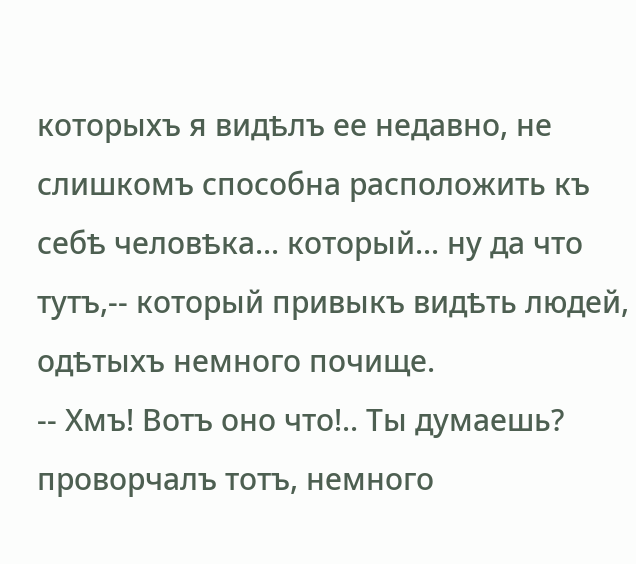которыхъ я видѣлъ ее недавно, не слишкомъ способна расположить къ себѣ человѣка... который... ну да что тутъ,-- который привыкъ видѣть людей, одѣтыхъ немного почище.
-- Хмъ! Вотъ оно что!.. Ты думаешь? проворчалъ тотъ, немного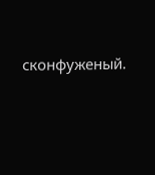сконфуженый.